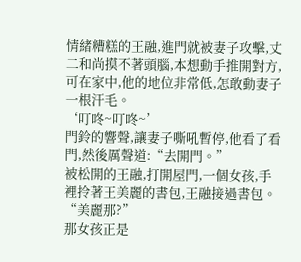情緒糟糕的王融,進門就被妻子攻擊,丈二和尚摸不著頭腦,本想動手推開對方,可在家中,他的地位非常低,怎敢動妻子一根汗毛。
‘叮咚~叮咚~’
門鈴的響聲,讓妻子嘶吼暫停,他看了看門,然後厲聲道:“去開門。”
被松開的王融,打開屋門,一個女孩,手裡拎著王美麗的書包,王融接過書包。
“美麗那?”
那女孩正是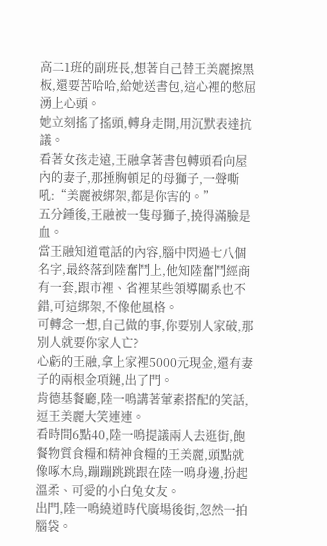高二1班的副班長,想著自己替王美麗擦黑板,還要苦哈哈,給她送書包,這心裡的憋屈湧上心頭。
她立刻搖了搖頭,轉身走開,用沉默表達抗議。
看著女孩走遠,王融拿著書包轉頭看向屋內的妻子,那捶胸頓足的母獅子,一聲嘶吼:“美麗被綁架,都是你害的。”
五分鍾後,王融被一隻母獅子,撓得滿臉是血。
當王融知道電話的內容,腦中閃過七八個名字,最終落到陸奮鬥上,他知陸奮鬥經商有一套,跟市裡、省裡某些領導關系也不錯,可這綁架,不像他風格。
可轉念一想,自己做的事,你要別人家破,那別人就要你家人亡?
心虧的王融,拿上家裡5000元現金,還有妻子的兩根金項鏈,出了門。
肯德基餐廳,陸一鳴講著葷素搭配的笑話,逗王美麗大笑連連。
看時間6點40,陸一鳴提議兩人去逛街,飽餐物質食糧和精神食糧的王美麗,頭點就像啄木鳥,蹦蹦跳跳跟在陸一鳴身邊,扮起溫柔、可愛的小白兔女友。
出門,陸一鳴繞道時代廣場後街,忽然一拍腦袋。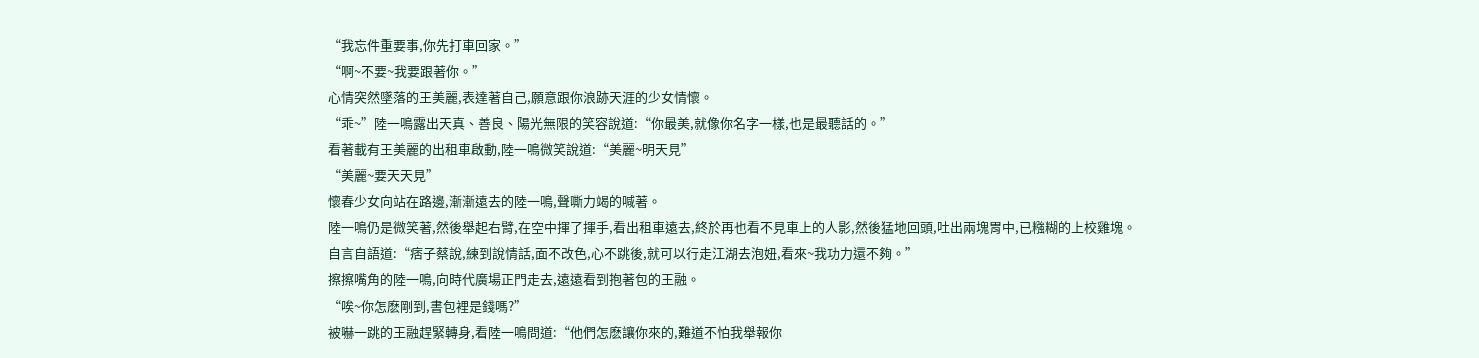“我忘件重要事,你先打車回家。”
“啊~不要~我要跟著你。”
心情突然墜落的王美麗,表達著自己,願意跟你浪跡天涯的少女情懷。
“乖~”陸一鳴露出天真、善良、陽光無限的笑容說道:“你最美,就像你名字一樣,也是最聽話的。”
看著載有王美麗的出租車啟動,陸一鳴微笑說道:“美麗~明天見”
“美麗~要天天見”
懷春少女向站在路邊,漸漸遠去的陸一鳴,聲嘶力竭的喊著。
陸一鳴仍是微笑著,然後舉起右臂,在空中揮了揮手,看出租車遠去,終於再也看不見車上的人影,然後猛地回頭,吐出兩塊胃中,已糨糊的上校雞塊。
自言自語道:“痞子蔡說,練到說情話,面不改色,心不跳後,就可以行走江湖去泡妞,看來~我功力還不夠。”
擦擦嘴角的陸一鳴,向時代廣場正門走去,遠遠看到抱著包的王融。
“唉~你怎麽剛到,書包裡是錢嗎?”
被嚇一跳的王融趕緊轉身,看陸一鳴問道:“他們怎麽讓你來的,難道不怕我舉報你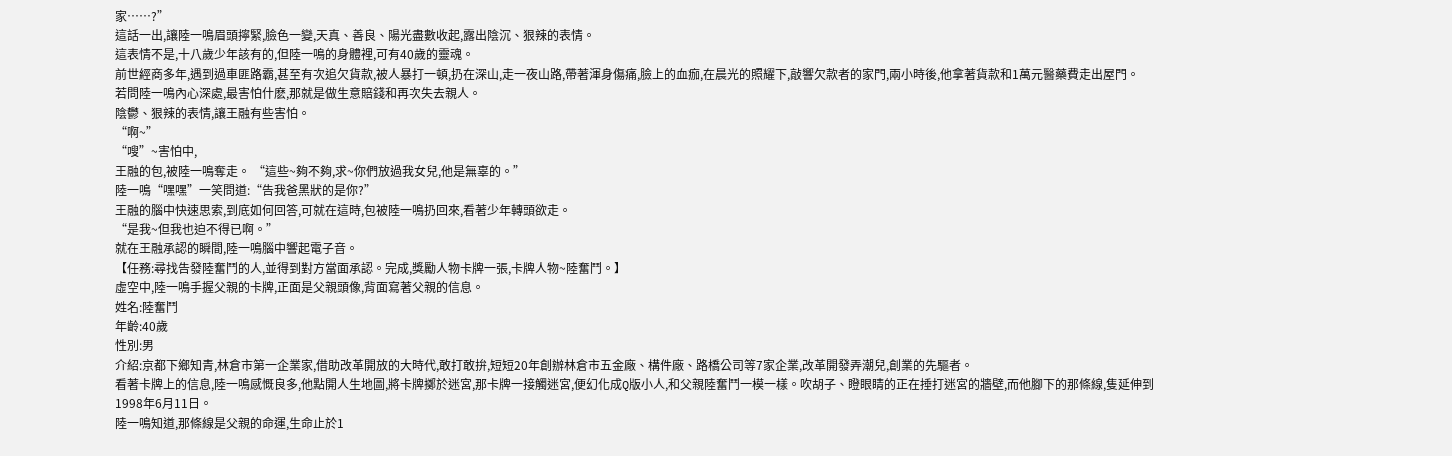家……?”
這話一出,讓陸一鳴眉頭擰緊,臉色一變,天真、善良、陽光盡數收起,露出陰沉、狠辣的表情。
這表情不是,十八歲少年該有的,但陸一鳴的身體裡,可有40歲的靈魂。
前世經商多年,遇到過車匪路霸,甚至有次追欠貨款,被人暴打一頓,扔在深山,走一夜山路,帶著渾身傷痛,臉上的血痂,在晨光的照耀下,敲響欠款者的家門,兩小時後,他拿著貨款和1萬元醫藥費走出屋門。
若問陸一鳴內心深處,最害怕什麽,那就是做生意賠錢和再次失去親人。
陰鬱、狠辣的表情,讓王融有些害怕。
“啊~”
“嗖”~害怕中,
王融的包,被陸一鳴奪走。 “這些~夠不夠,求~你們放過我女兒,他是無辜的。”
陸一鳴“嘿嘿”一笑問道:“告我爸黑狀的是你?”
王融的腦中快速思索,到底如何回答,可就在這時,包被陸一鳴扔回來,看著少年轉頭欲走。
“是我~但我也迫不得已啊。”
就在王融承認的瞬間,陸一鳴腦中響起電子音。
【任務:尋找告發陸奮鬥的人,並得到對方當面承認。完成,獎勵人物卡牌一張,卡牌人物~陸奮鬥。】
虛空中,陸一鳴手握父親的卡牌,正面是父親頭像,背面寫著父親的信息。
姓名:陸奮鬥
年齡:40歲
性別:男
介紹:京都下鄉知青,林倉市第一企業家,借助改革開放的大時代,敢打敢拚,短短20年創辦林倉市五金廠、構件廠、路橋公司等7家企業,改革開發弄潮兒,創業的先驅者。
看著卡牌上的信息,陸一鳴感慨良多,他點開人生地圖,將卡牌擲於迷宮,那卡牌一接觸迷宮,便幻化成Q版小人,和父親陸奮鬥一模一樣。吹胡子、瞪眼睛的正在捶打迷宮的牆壁,而他腳下的那條線,隻延伸到1998年6月11日。
陸一鳴知道,那條線是父親的命運,生命止於1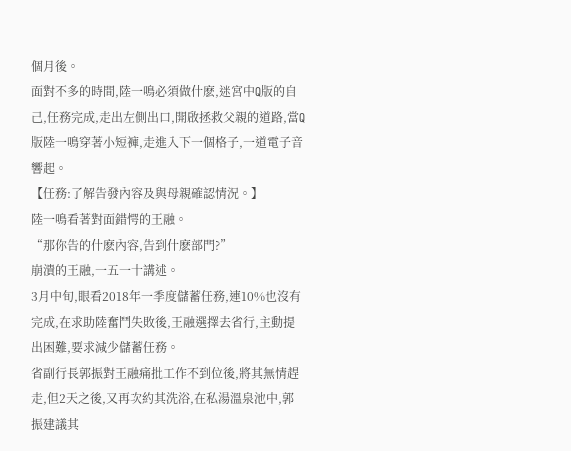個月後。
面對不多的時間,陸一鳴必須做什麽,迷宮中Q版的自己,任務完成,走出左側出口,開啟拯救父親的道路,當Q版陸一鳴穿著小短褲,走進入下一個格子,一道電子音響起。
【任務:了解告發內容及與母親確認情況。】
陸一鳴看著對面錯愕的王融。
“那你告的什麽內容,告到什麽部門?”
崩潰的王融,一五一十講述。
3月中旬,眼看2018年一季度儲蓄任務,連10%也沒有完成,在求助陸奮鬥失敗後,王融選擇去省行,主動提出困難,要求減少儲蓄任務。
省副行長郭振對王融痛批工作不到位後,將其無情趕走,但2天之後,又再次約其洗浴,在私湯溫泉池中,郭振建議其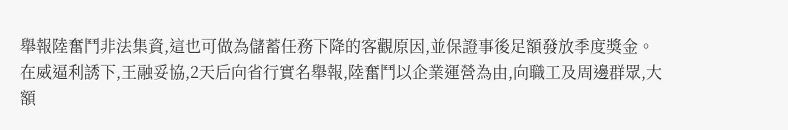舉報陸奮鬥非法集資,這也可做為儲蓄任務下降的客觀原因,並保證事後足額發放季度獎金。
在威逼利誘下,王融妥協,2天后向省行實名舉報,陸奮鬥以企業運營為由,向職工及周邊群眾,大額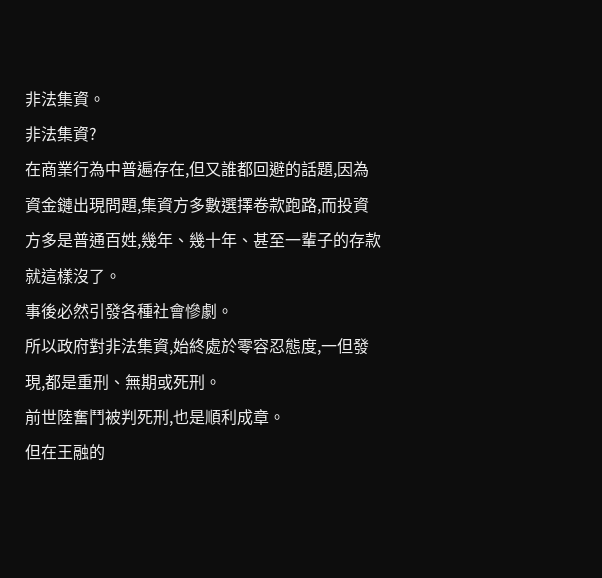非法集資。
非法集資?
在商業行為中普遍存在,但又誰都回避的話題,因為資金鏈出現問題,集資方多數選擇卷款跑路,而投資方多是普通百姓,幾年、幾十年、甚至一輩子的存款就這樣沒了。
事後必然引發各種社會慘劇。
所以政府對非法集資,始終處於零容忍態度,一但發現,都是重刑、無期或死刑。
前世陸奮鬥被判死刑,也是順利成章。
但在王融的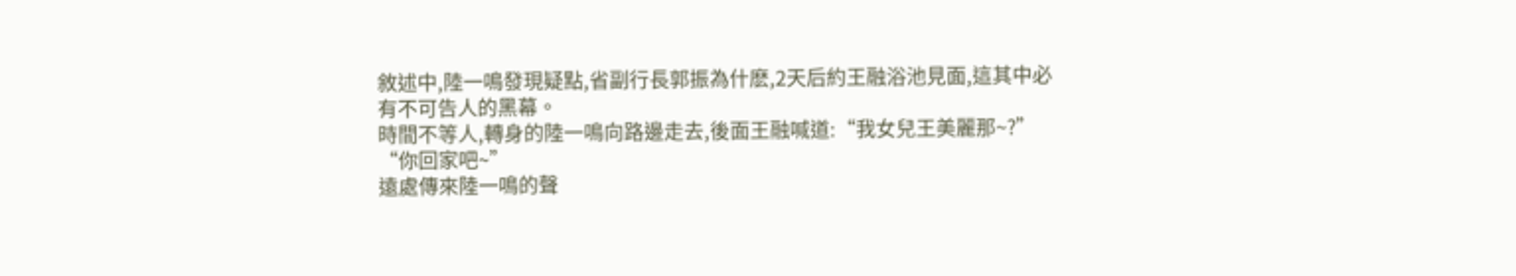敘述中,陸一鳴發現疑點,省副行長郭振為什麽,2天后約王融浴池見面,這其中必有不可告人的黑幕。
時間不等人,轉身的陸一鳴向路邊走去,後面王融喊道:“我女兒王美麗那~?”
“你回家吧~”
遠處傳來陸一鳴的聲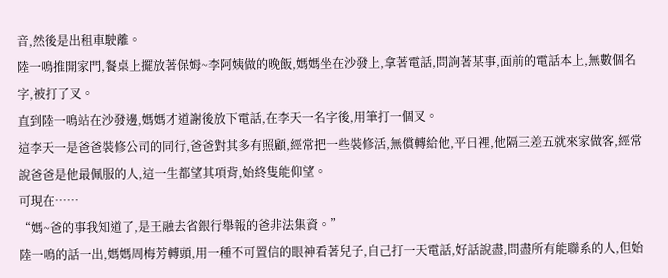音,然後是出租車駛離。
陸一鳴推開家門,餐桌上擺放著保姆~李阿姨做的晚飯,媽媽坐在沙發上,拿著電話,問詢著某事,面前的電話本上,無數個名字,被打了叉。
直到陸一鳴站在沙發邊,媽媽才道謝後放下電話,在李天一名字後,用筆打一個叉。
這李天一是爸爸裝修公司的同行,爸爸對其多有照顧,經常把一些裝修活,無償轉給他,平日裡,他隔三差五就來家做客,經常說爸爸是他最佩服的人,這一生都望其項背,始終隻能仰望。
可現在……
“媽~爸的事我知道了,是王融去省銀行舉報的爸非法集資。”
陸一鳴的話一出,媽媽周梅芳轉頭,用一種不可置信的眼神看著兒子,自己打一天電話,好話說盡,問盡所有能聯系的人,但始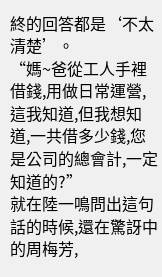終的回答都是‘不太清楚’。
“媽~爸從工人手裡借錢,用做日常運營,這我知道,但我想知道,一共借多少錢,您是公司的總會計,一定知道的?”
就在陸一鳴問出這句話的時候,還在驚訝中的周梅芳,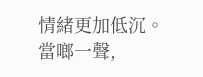情緒更加低沉。
當啷一聲,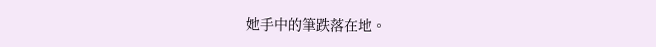她手中的筆跌落在地。